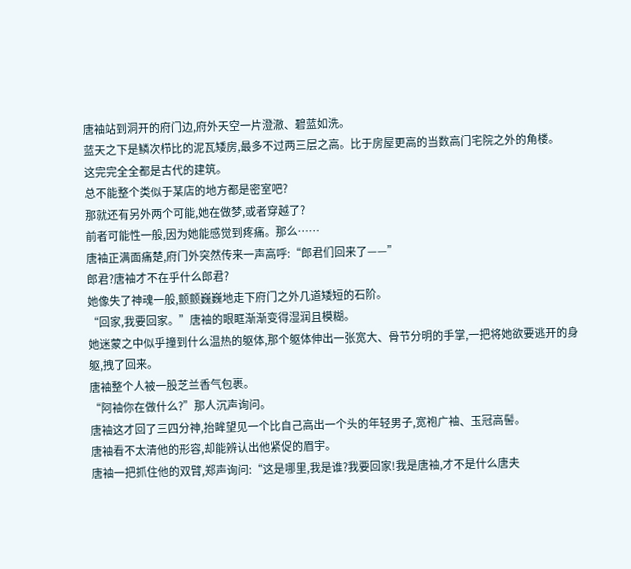唐袖站到洞开的府门边,府外天空一片澄澈、碧蓝如洗。
蓝天之下是鳞次栉比的泥瓦矮房,最多不过两三层之高。比于房屋更高的当数高门宅院之外的角楼。
这完完全全都是古代的建筑。
总不能整个类似于某店的地方都是密室吧?
那就还有另外两个可能,她在做梦,或者穿越了?
前者可能性一般,因为她能感觉到疼痛。那么……
唐袖正满面痛楚,府门外突然传来一声高呼:“郎君们回来了——”
郎君?唐袖才不在乎什么郎君?
她像失了神魂一般,颤颤巍巍地走下府门之外几道矮短的石阶。
“回家,我要回家。”唐袖的眼眶渐渐变得湿润且模糊。
她迷蒙之中似乎撞到什么温热的躯体,那个躯体伸出一张宽大、骨节分明的手掌,一把将她欲要逃开的身躯,拽了回来。
唐袖整个人被一股芝兰香气包裹。
“阿袖你在做什么?”那人沉声询问。
唐袖这才回了三四分神,抬眸望见一个比自己高出一个头的年轻男子,宽袍广袖、玉冠高髻。
唐袖看不太清他的形容,却能辨认出他紧促的眉宇。
唐袖一把抓住他的双臂,郑声询问:“这是哪里,我是谁?我要回家!我是唐袖,才不是什么唐夫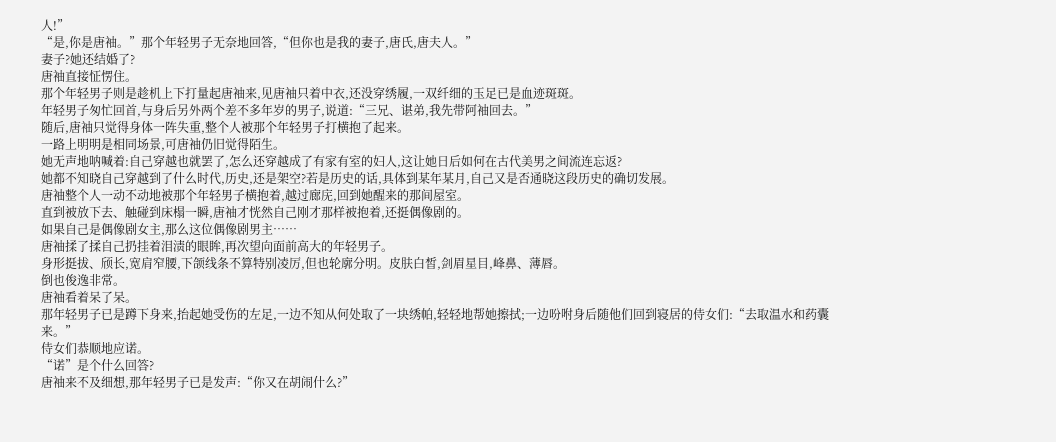人!”
“是,你是唐袖。”那个年轻男子无奈地回答,“但你也是我的妻子,唐氏,唐夫人。”
妻子?她还结婚了?
唐袖直接怔愣住。
那个年轻男子则是趁机上下打量起唐袖来,见唐袖只着中衣,还没穿绣履,一双纤细的玉足已是血迹斑斑。
年轻男子匆忙回首,与身后另外两个差不多年岁的男子,说道:“三兄、谌弟,我先带阿袖回去。”
随后,唐袖只觉得身体一阵失重,整个人被那个年轻男子打横抱了起来。
一路上明明是相同场景,可唐袖仍旧觉得陌生。
她无声地呐喊着:自己穿越也就罢了,怎么还穿越成了有家有室的妇人,这让她日后如何在古代美男之间流连忘返?
她都不知晓自己穿越到了什么时代,历史,还是架空?若是历史的话,具体到某年某月,自己又是否通晓这段历史的确切发展。
唐袖整个人一动不动地被那个年轻男子横抱着,越过廊庑,回到她醒来的那间屋室。
直到被放下去、触碰到床榻一瞬,唐袖才恍然自己刚才那样被抱着,还挺偶像剧的。
如果自己是偶像剧女主,那么这位偶像剧男主……
唐袖揉了揉自己扔挂着泪渍的眼眸,再次望向面前高大的年轻男子。
身形挺拔、颀长,宽肩窄腰,下颌线条不算特别凌厉,但也轮廓分明。皮肤白皙,剑眉星目,峰鼻、薄唇。
倒也俊逸非常。
唐袖看着呆了呆。
那年轻男子已是蹲下身来,抬起她受伤的左足,一边不知从何处取了一块绣帕,轻轻地帮她擦拭;一边吩咐身后随他们回到寝居的侍女们:“去取温水和药囊来。”
侍女们恭顺地应诺。
“诺”是个什么回答?
唐袖来不及细想,那年轻男子已是发声:“你又在胡闹什么?”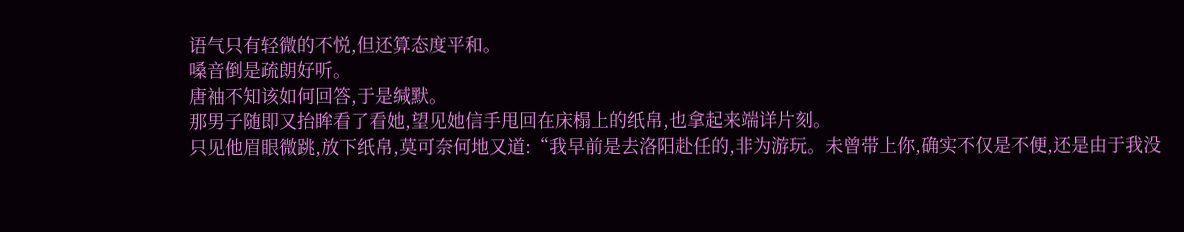语气只有轻微的不悦,但还算态度平和。
嗓音倒是疏朗好听。
唐袖不知该如何回答,于是缄默。
那男子随即又抬眸看了看她,望见她信手甩回在床榻上的纸帛,也拿起来端详片刻。
只见他眉眼微跳,放下纸帛,莫可奈何地又道:“我早前是去洛阳赴任的,非为游玩。未曾带上你,确实不仅是不便,还是由于我没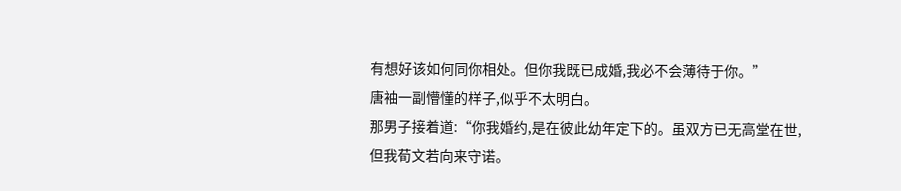有想好该如何同你相处。但你我既已成婚,我必不会薄待于你。”
唐袖一副懵懂的样子,似乎不太明白。
那男子接着道:“你我婚约,是在彼此幼年定下的。虽双方已无高堂在世,但我荀文若向来守诺。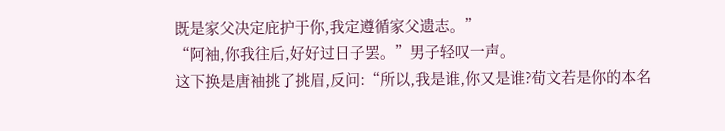既是家父决定庇护于你,我定遵循家父遗志。”
“阿袖,你我往后,好好过日子罢。”男子轻叹一声。
这下换是唐袖挑了挑眉,反问:“所以,我是谁,你又是谁?荀文若是你的本名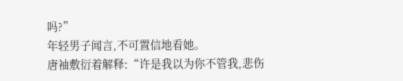吗?”
年轻男子闻言,不可置信地看她。
唐袖敷衍着解释:“许是我以为你不管我,悲伤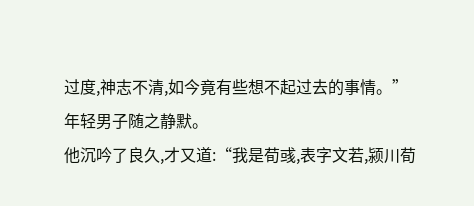过度,神志不清,如今竟有些想不起过去的事情。”
年轻男子随之静默。
他沉吟了良久,才又道:“我是荀彧,表字文若,颍川荀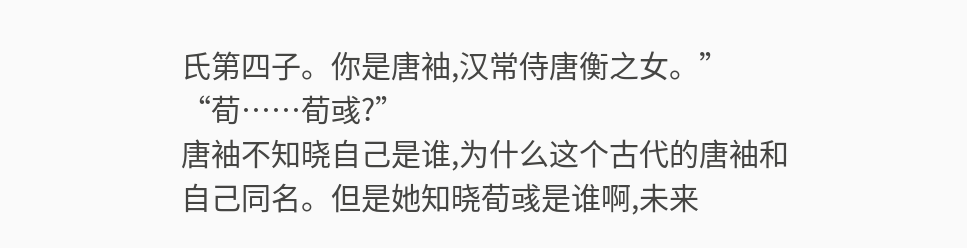氏第四子。你是唐袖,汉常侍唐衡之女。”
“荀……荀彧?”
唐袖不知晓自己是谁,为什么这个古代的唐袖和自己同名。但是她知晓荀彧是谁啊,未来